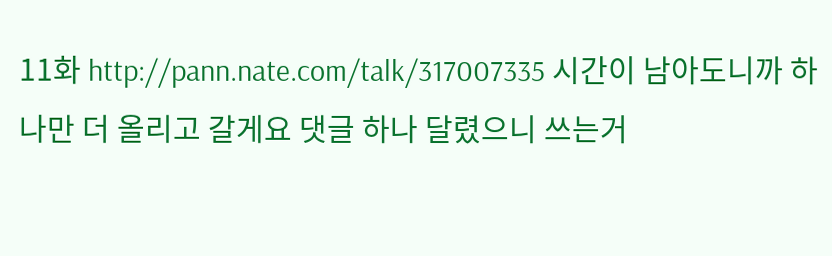11화 http://pann.nate.com/talk/317007335 시간이 남아도니까 하나만 더 올리고 갈게요 댓글 하나 달렸으니 쓰는거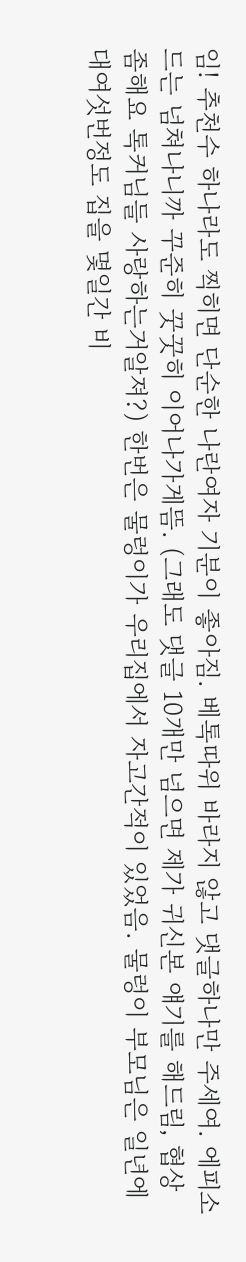임! 추천수 하나라도 찍히면 단순한 나란여자 기분이 좋아짐. 베톡따위 바라지 않고 댓글하나만 주세여. 에피소드는 넘쳐나니까 꾸준히 꿋꿋히 이어나가게뜸. (그래도 댓글 10개만 넘으면 제가 귀신본 얘기를 해드림, 협상좀해요 톡커님들 사랑하는거알져?) 한번은 물렁이가 우리집에서 자고간적이 있었음. 물렁이 부모님은 일년에 대여섯번정도 집을 몇일간 비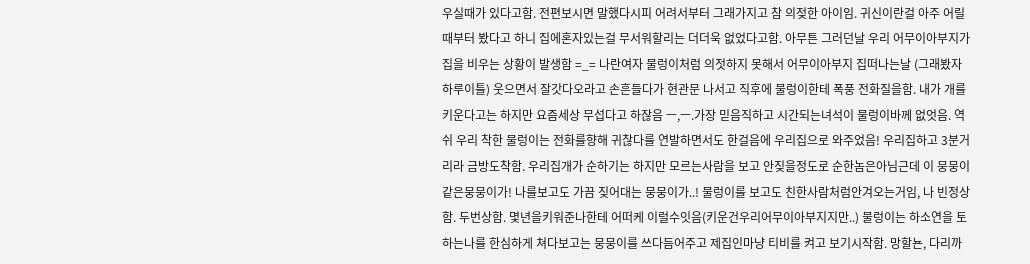우실때가 있다고함. 전편보시면 말했다시피 어려서부터 그래가지고 참 의젖한 아이임. 귀신이란걸 아주 어릴때부터 봤다고 하니 집에혼자있는걸 무서워할리는 더더욱 없었다고함. 아무튼 그러던날 우리 어무이아부지가 집을 비우는 상황이 발생함 =_= 나란여자 물렁이처럼 의젓하지 못해서 어무이아부지 집떠나는날 (그래봤자 하루이틀) 웃으면서 잘갓다오라고 손흔들다가 현관문 나서고 직후에 물렁이한테 폭풍 전화질을함. 내가 개를 키운다고는 하지만 요즘세상 무섭다고 하잖음 ㅡ,ㅡ.가장 믿음직하고 시간되는녀석이 물렁이바께 없엇음. 역쉬 우리 착한 물렁이는 전화를향해 귀찮다를 연발하면서도 한걸음에 우리집으로 와주었음! 우리집하고 3분거리라 금방도착함. 우리집개가 순하기는 하지만 모르는사람을 보고 안짖을정도로 순한놈은아님근데 이 뭉뭉이같은뭉뭉이가! 나를보고도 가끔 짖어대는 뭉뭉이가..! 물렁이를 보고도 친한사람처럼안겨오는거임, 나 빈정상함. 두번상함. 몇년을키워준나한테 어떠케 이럴수잇음(키운건우리어무이아부지지만..) 물렁이는 하소연을 토하는나를 한심하게 쳐다보고는 뭉뭉이를 쓰다듬어주고 제집인마냥 티비를 켜고 보기시작함. 망할뇬, 다리까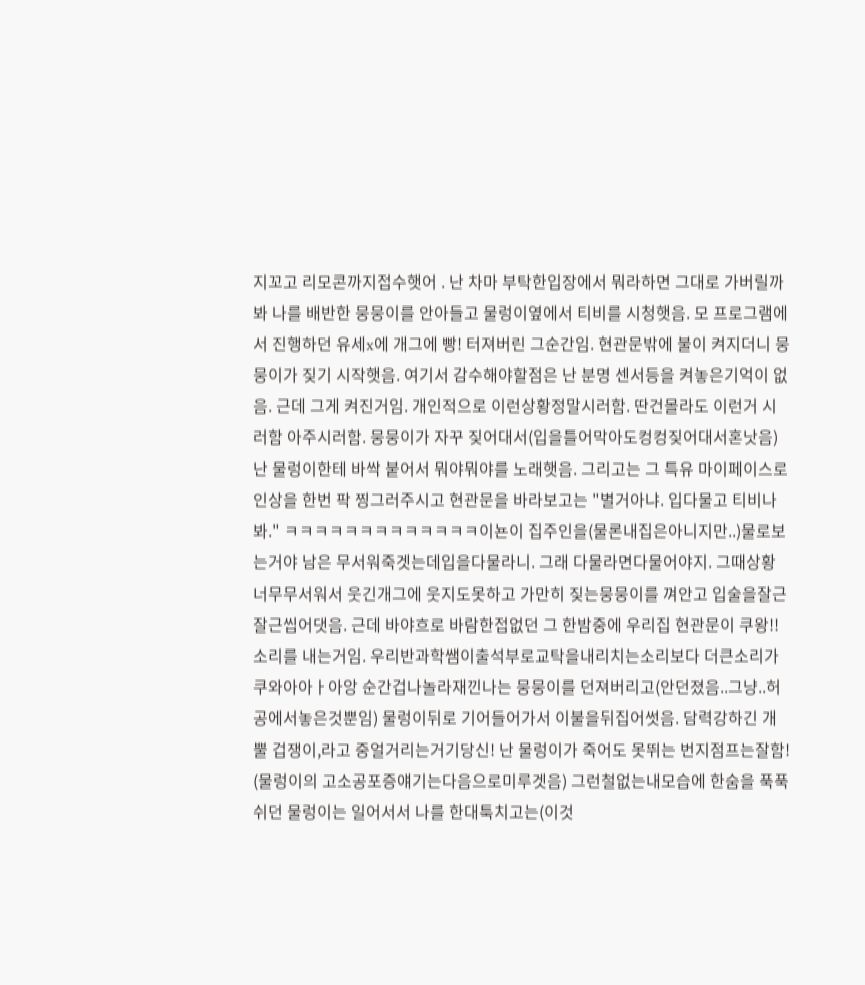지꼬고 리모콘까지접수햇어 . 난 차마 부탁한입장에서 뭐라하면 그대로 가버릴까봐 나를 배반한 뭉뭉이를 안아들고 물렁이옆에서 티비를 시청햇음. 모 프로그램에서 진행하던 유세x에 개그에 빵! 터져버린 그순간임. 현관문밖에 불이 켜지더니 뭉뭉이가 짖기 시작햇음. 여기서 감수해야할점은 난 분명 센서등을 켜놓은기억이 없음. 근데 그게 켜진거임. 개인적으로 이런상황정말시러함. 딴건몰라도 이런거 시러함 아주시러함. 뭉뭉이가 자꾸 짖어대서(입을틀어막아도컹컹짖어대서혼낫음) 난 물렁이한테 바싹 붙어서 뭐야뭐야를 노래햇음. 그리고는 그 특유 마이페이스로 인상을 한번 팍 찡그러주시고 현관문을 바라보고는 "별거아냐. 입다물고 티비나 봐." ㅋㅋㅋㅋㅋㅋㅋㅋㅋㅋㅋㅋㅋ이뇬이 집주인을(물론내집은아니지만..)물로보는거야 남은 무서워죽겟는데입을다물라니. 그래 다물라면다물어야지. 그때상황 너무무서워서 웃긴개그에 웃지도못하고 가만히 짖는뭉뭉이를 껴안고 입술을잘근잘근씹어댓음. 근데 바야흐로 바람한접없던 그 한밤중에 우리집 현관문이 쿠왕!!소리를 내는거임. 우리반과학쌤이출석부로교탁을내리치는소리보다 더큰소리가 쿠와아아ㅏ아앙 순간겁나놀라재낀나는 뭉뭉이를 던져버리고(안던졌음..그냥..허공에서놓은것뿐임) 물렁이뒤로 기어들어가서 이불을뒤집어썻음. 담력강하긴 개뿔 겁쟁이,라고 중얼거리는거기당신! 난 물렁이가 죽어도 못뛰는 번지점프는잘함! (물렁이의 고소공포증얘기는다음으로미루겟음) 그런철없는내모습에 한숨을 푹푹 쉬던 물렁이는 일어서서 나를 한대툭치고는(이것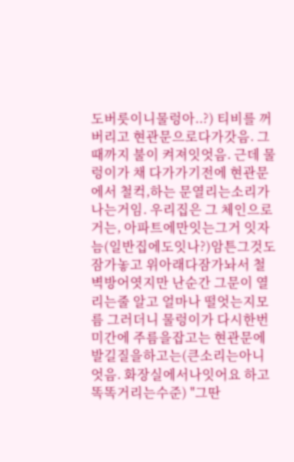도버릇이니물렁아..?) 티비를 꺼버리고 현관문으로다가갓음. 그때까지 불이 켜져잇엇음. 근데 물렁이가 채 다가가기전에 현관문에서 철컥,하는 문열리는소리가 나는거임. 우리집은 그 체인으로거는, 아파트에만잇는그거 잇자늠(일반집에도잇나?)암튼그것도잠가놓고 위아래다잠가놔서 철벽방어엿지만 난순간 그문이 열리는줄 알고 얼마나 떨엇는지모름 그러더니 물렁이가 다시한번 미간에 주름을잡고는 현관문에 발길질을하고는(큰소리는아니엇음. 화장실에서나잇어요 하고똑똑거리는수준) "그딴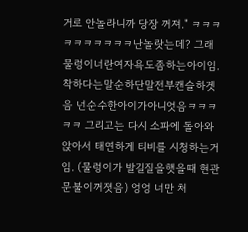거로 안놀라니까 당장 꺼져." ㅋㅋㅋㅋㅋㅋㅋㅋㅋㅋ난놀랏는데? 그래 물렁이너란여자욕도좀하는아이임. 착하다는말순하단말전부캔슬하겟음 넌순수한아이가아니엇음ㅋㅋㅋㅋㅋ 그리고는 다시 소파에 돌아와 앉아서 태연하게 티비를 시청하는거임. (물렁이가 발길질을햇을때 현관문불이꺼졋음) 엉엉 너만 처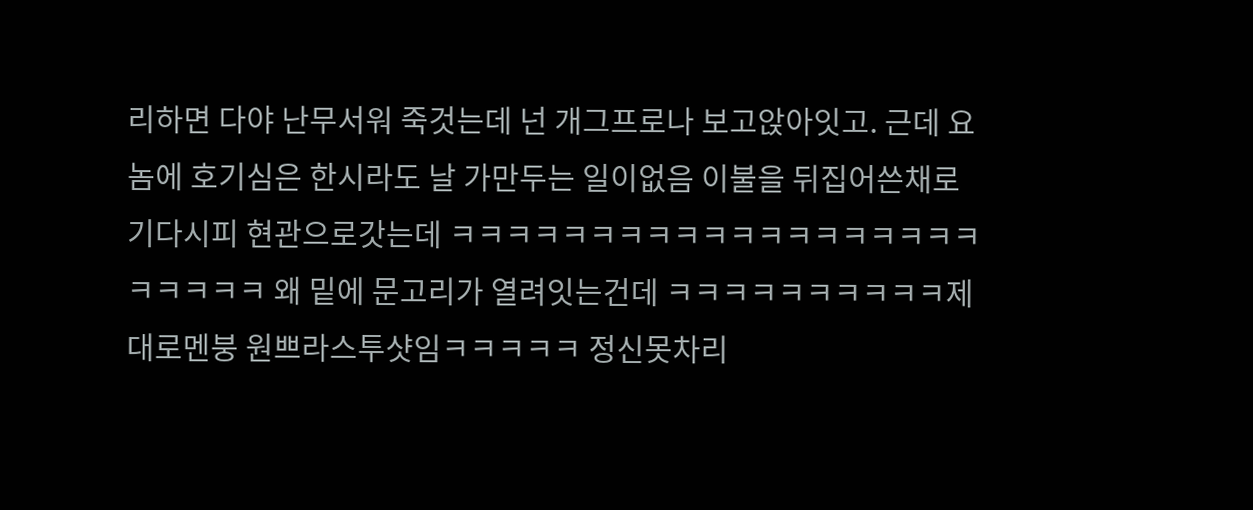리하면 다야 난무서워 죽것는데 넌 개그프로나 보고앉아잇고. 근데 요놈에 호기심은 한시라도 날 가만두는 일이없음 이불을 뒤집어쓴채로 기다시피 현관으로갓는데 ㅋㅋㅋㅋㅋㅋㅋㅋㅋㅋㅋㅋㅋㅋㅋㅋㅋㅋㅋㅋㅋㅋㅋㅋ 왜 밑에 문고리가 열려잇는건데 ㅋㅋㅋㅋㅋㅋㅋㅋㅋㅋ제대로멘붕 원쁘라스투샷임ㅋㅋㅋㅋㅋ 정신못차리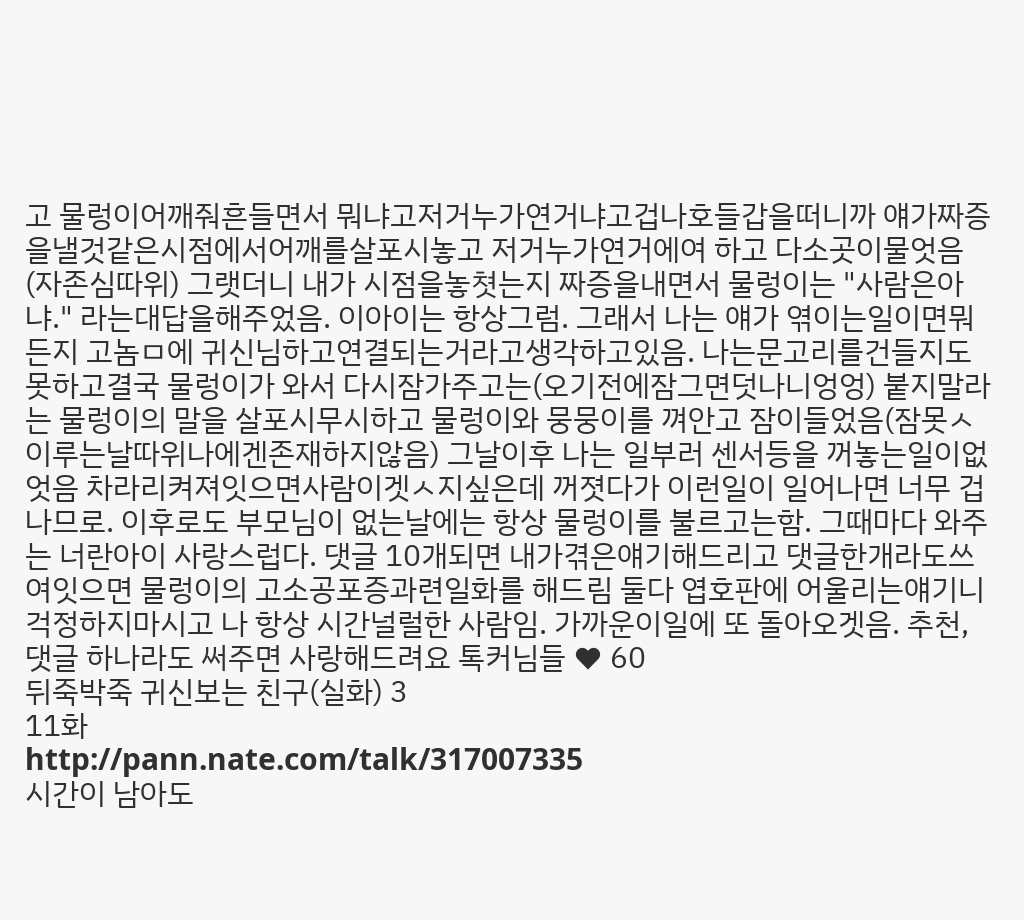고 물렁이어깨줘흔들면서 뭐냐고저거누가연거냐고겁나호들갑을떠니까 얘가짜증을낼것같은시점에서어깨를살포시놓고 저거누가연거에여 하고 다소곳이물엇음(자존심따위) 그랫더니 내가 시점을놓쳣는지 짜증을내면서 물렁이는 "사람은아냐." 라는대답을해주었음. 이아이는 항상그럼. 그래서 나는 얘가 엮이는일이면뭐든지 고놈ㅁ에 귀신님하고연결되는거라고생각하고있음. 나는문고리를건들지도못하고결국 물렁이가 와서 다시잠가주고는(오기전에잠그면덧나니엉엉) 붙지말라는 물렁이의 말을 살포시무시하고 물렁이와 뭉뭉이를 껴안고 잠이들었음(잠못ㅅ이루는날따위나에겐존재하지않음) 그날이후 나는 일부러 센서등을 꺼놓는일이없엇음 차라리켜져잇으면사람이겟ㅅ지싶은데 꺼졋다가 이런일이 일어나면 너무 겁나므로. 이후로도 부모님이 없는날에는 항상 물렁이를 불르고는함. 그때마다 와주는 너란아이 사랑스럽다. 댓글 10개되면 내가겪은얘기해드리고 댓글한개라도쓰여잇으면 물렁이의 고소공포증과련일화를 해드림 둘다 엽호판에 어울리는얘기니 걱정하지마시고 나 항상 시간널럴한 사람임. 가까운이일에 또 돌아오겟음. 추천,댓글 하나라도 써주면 사랑해드려요 톡커님들 ♥ 60
뒤죽박죽 귀신보는 친구(실화) 3
11화
http://pann.nate.com/talk/317007335
시간이 남아도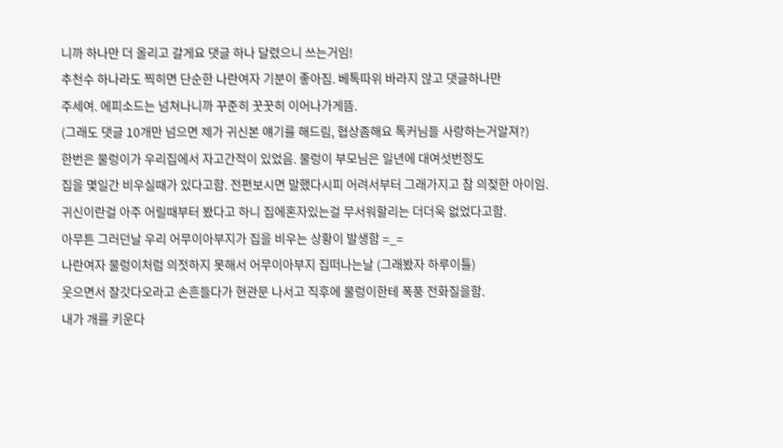니까 하나만 더 올리고 갈게요 댓글 하나 달렸으니 쓰는거임!
추천수 하나라도 찍히면 단순한 나란여자 기분이 좋아짐. 베톡따위 바라지 않고 댓글하나만
주세여. 에피소드는 넘쳐나니까 꾸준히 꿋꿋히 이어나가게뜸.
(그래도 댓글 10개만 넘으면 제가 귀신본 얘기를 해드림, 협상좀해요 톡커님들 사랑하는거알져?)
한번은 물렁이가 우리집에서 자고간적이 있었음. 물렁이 부모님은 일년에 대여섯번정도
집을 몇일간 비우실때가 있다고함. 전편보시면 말했다시피 어려서부터 그래가지고 참 의젖한 아이임.
귀신이란걸 아주 어릴때부터 봤다고 하니 집에혼자있는걸 무서워할리는 더더욱 없었다고함.
아무튼 그러던날 우리 어무이아부지가 집을 비우는 상황이 발생함 =_=
나란여자 물렁이처럼 의젓하지 못해서 어무이아부지 집떠나는날 (그래봤자 하루이틀)
웃으면서 잘갓다오라고 손흔들다가 현관문 나서고 직후에 물렁이한테 폭풍 전화질을함.
내가 개를 키운다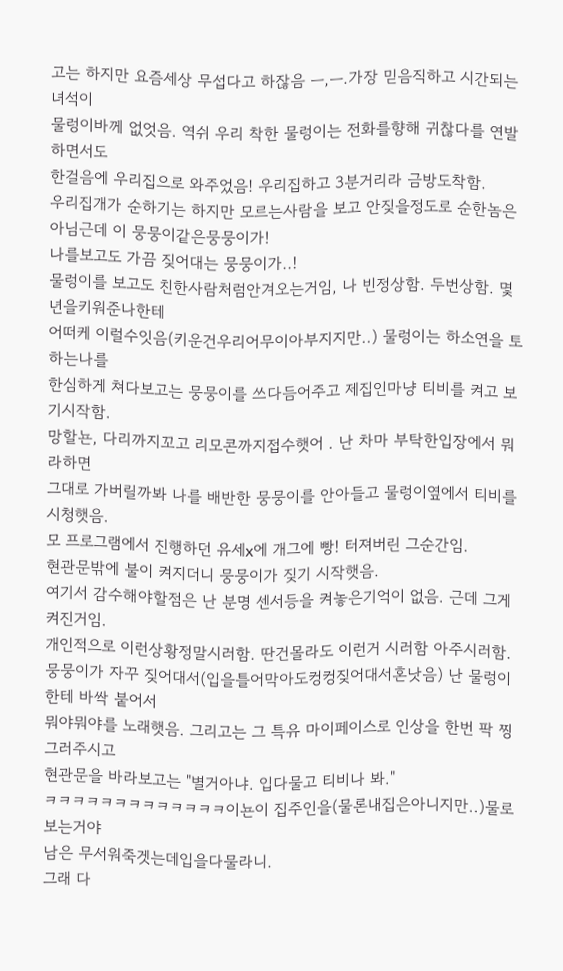고는 하지만 요즘세상 무섭다고 하잖음 ㅡ,ㅡ.가장 믿음직하고 시간되는녀석이
물렁이바께 없엇음. 역쉬 우리 착한 물렁이는 전화를향해 귀찮다를 연발하면서도
한걸음에 우리집으로 와주었음! 우리집하고 3분거리라 금방도착함.
우리집개가 순하기는 하지만 모르는사람을 보고 안짖을정도로 순한놈은아님근데 이 뭉뭉이같은뭉뭉이가!
나를보고도 가끔 짖어대는 뭉뭉이가..!
물렁이를 보고도 친한사람처럼안겨오는거임, 나 빈정상함. 두번상함. 몇년을키워준나한테
어떠케 이럴수잇음(키운건우리어무이아부지지만..) 물렁이는 하소연을 토하는나를
한심하게 쳐다보고는 뭉뭉이를 쓰다듬어주고 제집인마냥 티비를 켜고 보기시작함.
망할뇬, 다리까지꼬고 리모콘까지접수햇어 . 난 차마 부탁한입장에서 뭐라하면
그대로 가버릴까봐 나를 배반한 뭉뭉이를 안아들고 물렁이옆에서 티비를 시청햇음.
모 프로그램에서 진행하던 유세x에 개그에 빵! 터져버린 그순간임.
현관문밖에 불이 켜지더니 뭉뭉이가 짖기 시작햇음.
여기서 감수해야할점은 난 분명 센서등을 켜놓은기억이 없음. 근데 그게 켜진거임.
개인적으로 이런상황정말시러함. 딴건몰라도 이런거 시러함 아주시러함.
뭉뭉이가 자꾸 짖어대서(입을틀어막아도컹컹짖어대서혼낫음) 난 물렁이한테 바싹 붙어서
뭐야뭐야를 노래햇음. 그리고는 그 특유 마이페이스로 인상을 한번 팍 찡그러주시고
현관문을 바라보고는 "별거아냐. 입다물고 티비나 봐."
ㅋㅋㅋㅋㅋㅋㅋㅋㅋㅋㅋㅋㅋ이뇬이 집주인을(물론내집은아니지만..)물로보는거야
남은 무서워죽겟는데입을다물라니.
그래 다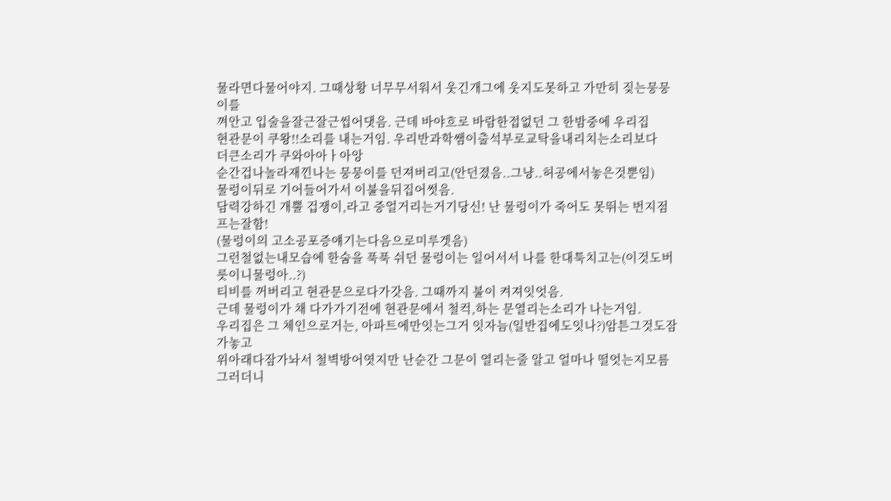물라면다물어야지. 그때상황 너무무서워서 웃긴개그에 웃지도못하고 가만히 짖는뭉뭉이를
껴안고 입술을잘근잘근씹어댓음. 근데 바야흐로 바람한접없던 그 한밤중에 우리집
현관문이 쿠왕!!소리를 내는거임. 우리반과학쌤이출석부로교탁을내리치는소리보다
더큰소리가 쿠와아아ㅏ아앙
순간겁나놀라재낀나는 뭉뭉이를 던져버리고(안던졌음..그냥..허공에서놓은것뿐임)
물렁이뒤로 기어들어가서 이불을뒤집어썻음.
담력강하긴 개뿔 겁쟁이,라고 중얼거리는거기당신! 난 물렁이가 죽어도 못뛰는 번지점프는잘함!
(물렁이의 고소공포증얘기는다음으로미루겟음)
그런철없는내모습에 한숨을 푹푹 쉬던 물렁이는 일어서서 나를 한대툭치고는(이것도버릇이니물렁아..?)
티비를 꺼버리고 현관문으로다가갓음. 그때까지 불이 켜져잇엇음.
근데 물렁이가 채 다가가기전에 현관문에서 철컥,하는 문열리는소리가 나는거임.
우리집은 그 체인으로거는, 아파트에만잇는그거 잇자늠(일반집에도잇나?)암튼그것도잠가놓고
위아래다잠가놔서 철벽방어엿지만 난순간 그문이 열리는줄 알고 얼마나 떨엇는지모름
그러더니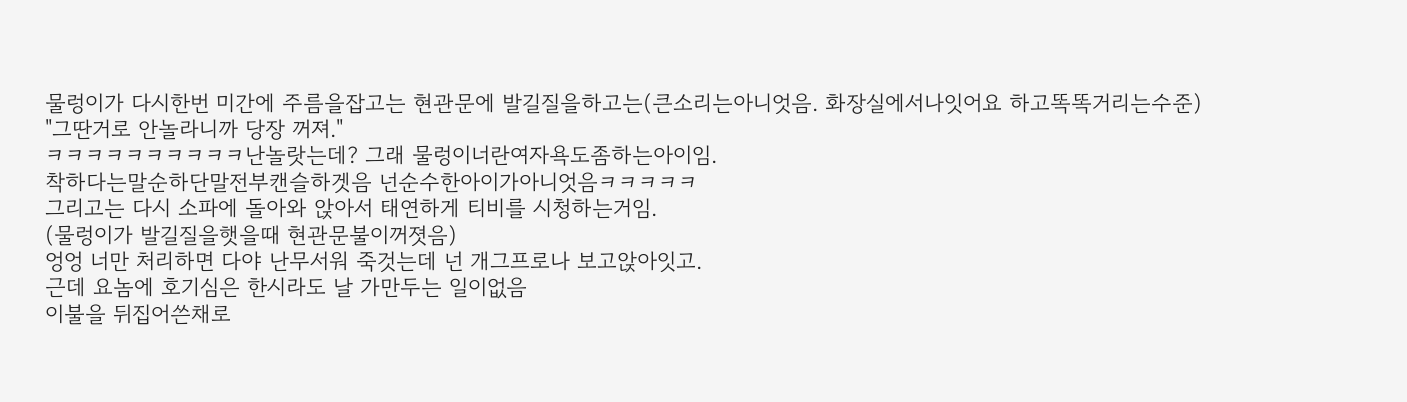물렁이가 다시한번 미간에 주름을잡고는 현관문에 발길질을하고는(큰소리는아니엇음. 화장실에서나잇어요 하고똑똑거리는수준)
"그딴거로 안놀라니까 당장 꺼져."
ㅋㅋㅋㅋㅋㅋㅋㅋㅋㅋ난놀랏는데? 그래 물렁이너란여자욕도좀하는아이임.
착하다는말순하단말전부캔슬하겟음 넌순수한아이가아니엇음ㅋㅋㅋㅋㅋ
그리고는 다시 소파에 돌아와 앉아서 태연하게 티비를 시청하는거임.
(물렁이가 발길질을햇을때 현관문불이꺼졋음)
엉엉 너만 처리하면 다야 난무서워 죽것는데 넌 개그프로나 보고앉아잇고.
근데 요놈에 호기심은 한시라도 날 가만두는 일이없음
이불을 뒤집어쓴채로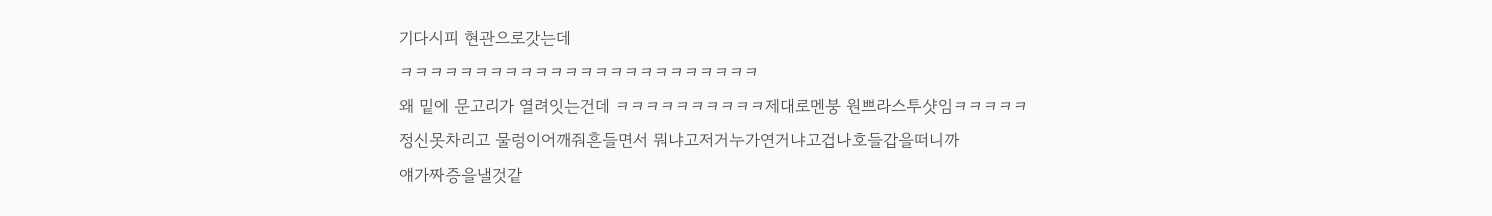기다시피 현관으로갓는데
ㅋㅋㅋㅋㅋㅋㅋㅋㅋㅋㅋㅋㅋㅋㅋㅋㅋㅋㅋㅋㅋㅋㅋㅋ
왜 밑에 문고리가 열려잇는건데 ㅋㅋㅋㅋㅋㅋㅋㅋㅋㅋ제대로멘붕 원쁘라스투샷임ㅋㅋㅋㅋㅋ
정신못차리고 물렁이어깨줘흔들면서 뭐냐고저거누가연거냐고겁나호들갑을떠니까
얘가짜증을낼것같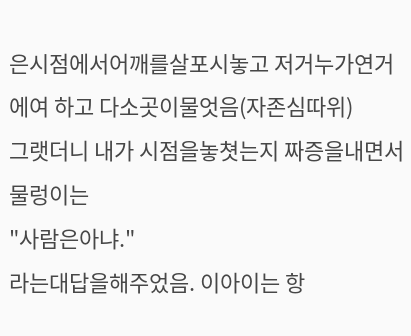은시점에서어깨를살포시놓고 저거누가연거에여 하고 다소곳이물엇음(자존심따위)
그랫더니 내가 시점을놓쳣는지 짜증을내면서 물렁이는
"사람은아냐."
라는대답을해주었음. 이아이는 항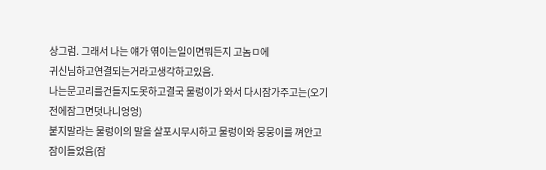상그럼. 그래서 나는 얘가 엮이는일이면뭐든지 고놈ㅁ에
귀신님하고연결되는거라고생각하고있음.
나는문고리를건들지도못하고결국 물렁이가 와서 다시잠가주고는(오기전에잠그면덧나니엉엉)
붙지말라는 물렁이의 말을 살포시무시하고 물렁이와 뭉뭉이를 껴안고 잠이들었음(잠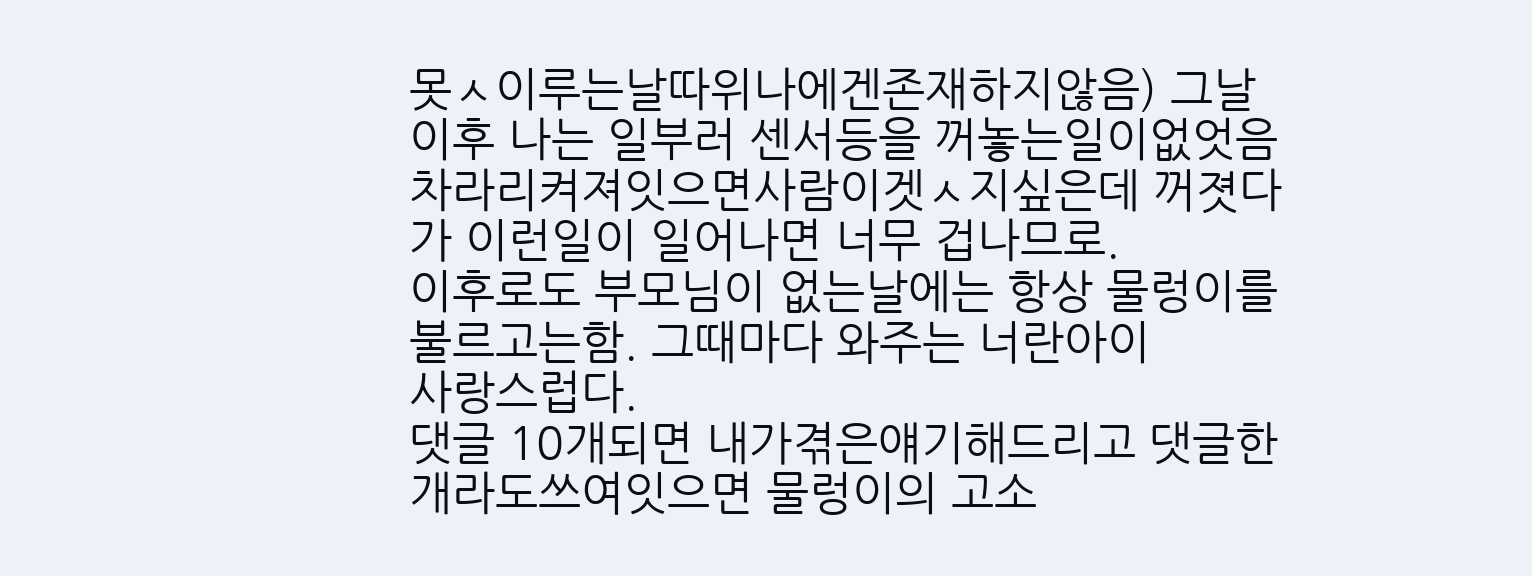못ㅅ이루는날따위나에겐존재하지않음) 그날이후 나는 일부러 센서등을 꺼놓는일이없엇음
차라리켜져잇으면사람이겟ㅅ지싶은데 꺼졋다가 이런일이 일어나면 너무 겁나므로.
이후로도 부모님이 없는날에는 항상 물렁이를 불르고는함. 그때마다 와주는 너란아이
사랑스럽다.
댓글 10개되면 내가겪은얘기해드리고 댓글한개라도쓰여잇으면 물렁이의 고소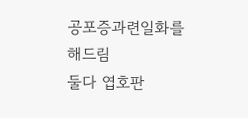공포증과련일화를 해드림
둘다 엽호판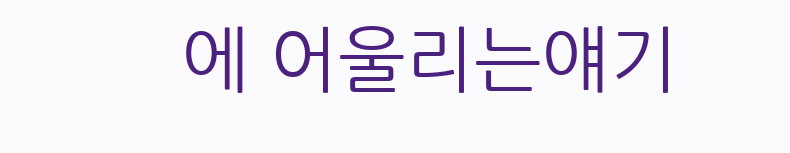에 어울리는얘기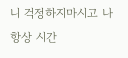니 걱정하지마시고 나 항상 시간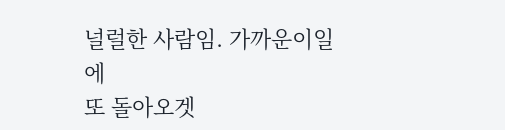널럴한 사람임. 가까운이일에
또 돌아오겟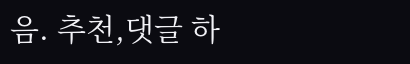음. 추천,댓글 하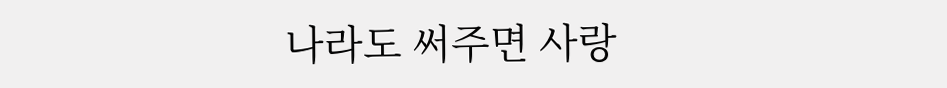나라도 써주면 사랑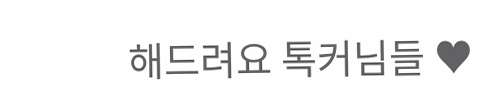해드려요 톡커님들 ♥